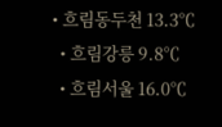• 흐림동두천 13.3℃
  • 흐림강릉 9.8℃
  • 흐림서울 16.0℃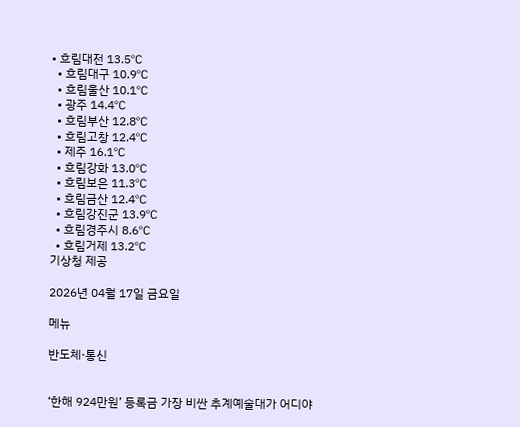• 흐림대전 13.5℃
  • 흐림대구 10.9℃
  • 흐림울산 10.1℃
  • 광주 14.4℃
  • 흐림부산 12.8℃
  • 흐림고창 12.4℃
  • 제주 16.1℃
  • 흐림강화 13.0℃
  • 흐림보은 11.3℃
  • 흐림금산 12.4℃
  • 흐림강진군 13.9℃
  • 흐림경주시 8.6℃
  • 흐림거제 13.2℃
기상청 제공

2026년 04월 17일 금요일

메뉴

반도체·통신


‘한해 924만원’ 등록금 가장 비싼 추계예술대가 어디야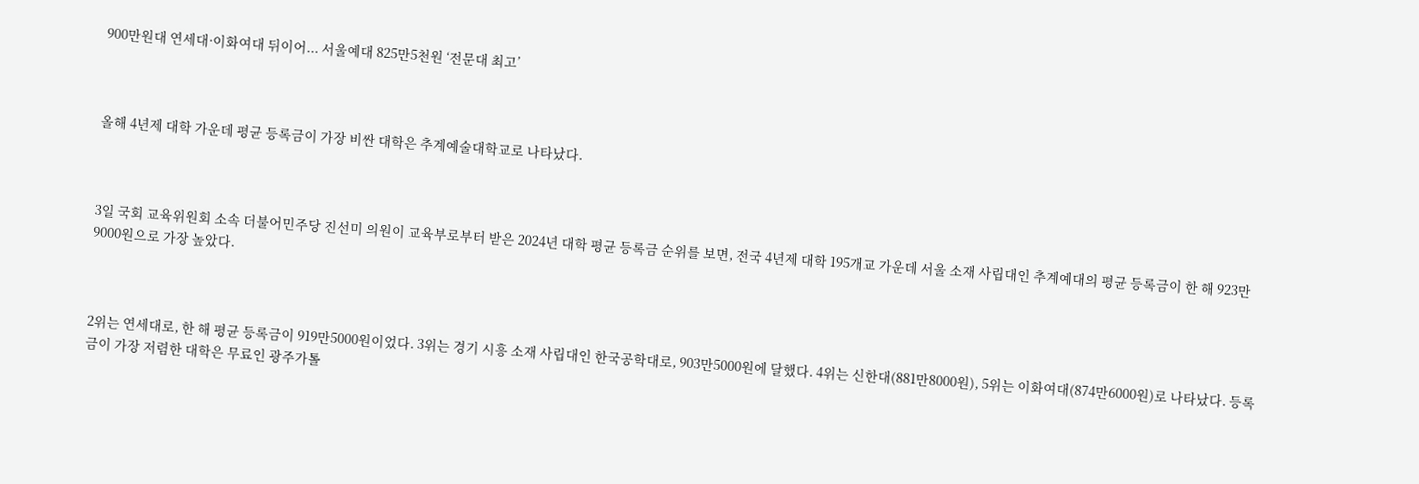900만원대 연세대·이화여대 뒤이어... 서울예대 825만5천원 ‘전문대 최고’



올해 4년제 대학 가운데 평균 등록금이 가장 비싼 대학은 추계예술대학교로 나타났다.



3일 국회 교육위원회 소속 더불어민주당 진선미 의원이 교육부로부터 받은 2024년 대학 평균 등록금 순위를 보면, 전국 4년제 대학 195개교 가운데 서울 소재 사립대인 추계예대의 평균 등록금이 한 해 923만9000원으로 가장 높았다.



2위는 연세대로, 한 해 평균 등록금이 919만5000원이었다. 3위는 경기 시흥 소재 사립대인 한국공학대로, 903만5000원에 달했다. 4위는 신한대(881만8000원), 5위는 이화여대(874만6000원)로 나타났다. 등록금이 가장 저렴한 대학은 무료인 광주가톨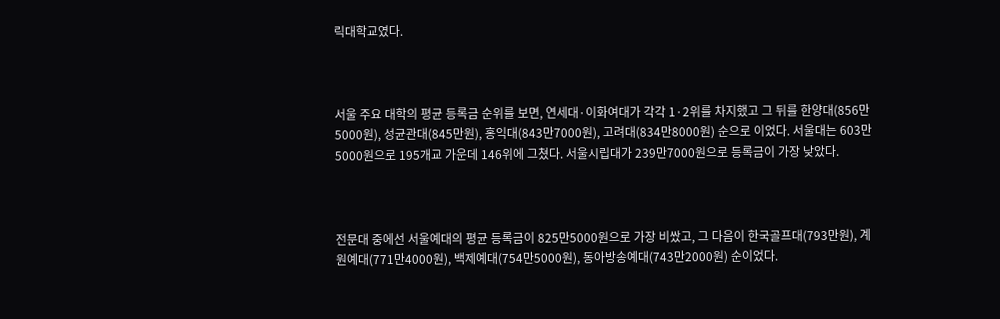릭대학교였다.



서울 주요 대학의 평균 등록금 순위를 보면, 연세대·이화여대가 각각 1·2위를 차지했고 그 뒤를 한양대(856만5000원), 성균관대(845만원), 홍익대(843만7000원), 고려대(834만8000원) 순으로 이었다. 서울대는 603만5000원으로 195개교 가운데 146위에 그쳤다. 서울시립대가 239만7000원으로 등록금이 가장 낮았다.



전문대 중에선 서울예대의 평균 등록금이 825만5000원으로 가장 비쌌고, 그 다음이 한국골프대(793만원), 계원예대(771만4000원), 백제예대(754만5000원), 동아방송예대(743만2000원) 순이었다.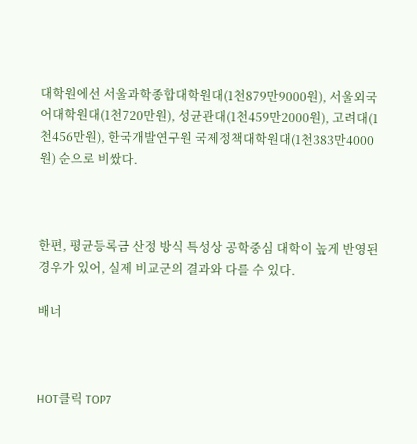대학원에선 서울과학종합대학원대(1천879만9000원), 서울외국어대학원대(1천720만원), 성균관대(1천459만2000원), 고려대(1천456만원), 한국개발연구원 국제정책대학원대(1천383만4000원) 순으로 비쌌다.



한편, 평균등록금 산정 방식 특성상 공학중심 대학이 높게 반영된 경우가 있어, 실제 비교군의 결과와 다를 수 있다.

배너



HOT클릭 TOP7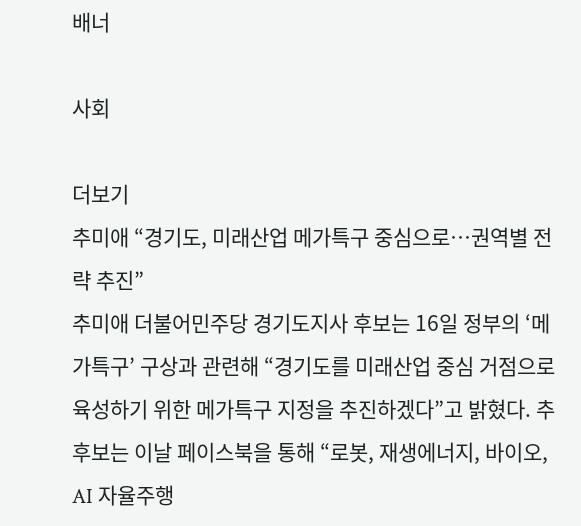배너

사회

더보기
추미애 “경기도, 미래산업 메가특구 중심으로…권역별 전략 추진”
추미애 더불어민주당 경기도지사 후보는 16일 정부의 ‘메가특구’ 구상과 관련해 “경기도를 미래산업 중심 거점으로 육성하기 위한 메가특구 지정을 추진하겠다”고 밝혔다. 추 후보는 이날 페이스북을 통해 “로봇, 재생에너지, 바이오, AI 자율주행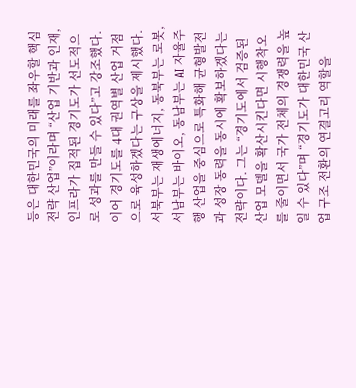등은 대한민국의 미래를 좌우할 핵심 전략 산업”이라며 “산업 기반과 인재, 인프라가 집적된 경기도가 선도적으로 성과를 만들 수 있다”고 강조했다. 이어 경기도를 4대 권역별 산업 거점으로 육성하겠다는 구상을 제시했다. 서북부는 재생에너지, 동북부는 로봇, 서남부는 바이오, 동남부는 AI 자율주행 산업을 중심으로 특화해 균형발전과 성장 동력을 동시에 확보하겠다는 전략이다. 그는 “경기도에서 검증된 산업 모델을 확산시킨다면 시행착오를 줄이면서 국가 전체의 경쟁력을 높일 수 있다”며 “경기도가 대한민국 산업 구조 전환의 연결고리 역할을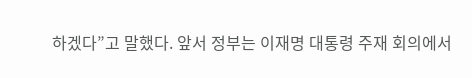하겠다”고 말했다. 앞서 정부는 이재명 대통령 주재 회의에서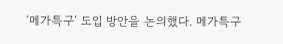‘메가특구’ 도입 방안을 논의했다. 메가특구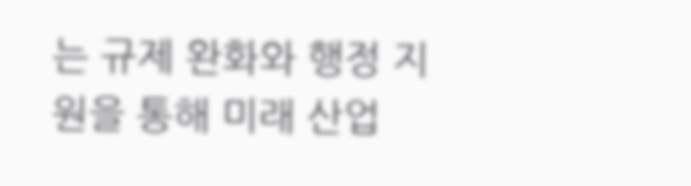는 규제 완화와 행정 지원을 통해 미래 산업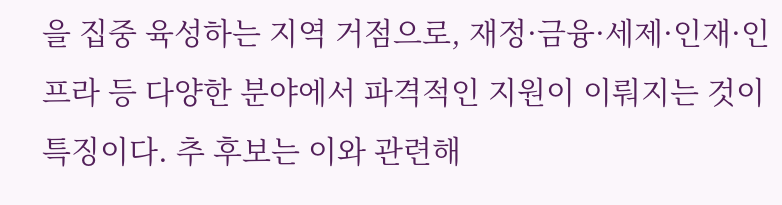을 집중 육성하는 지역 거점으로, 재정·금융·세제·인재·인프라 등 다양한 분야에서 파격적인 지원이 이뤄지는 것이 특징이다. 추 후보는 이와 관련해